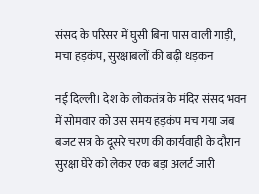संसद के परिसर में घुसी बिना पास वाली गाड़ी, मचा हड़कंप, सुरक्षाबलों की बढ़ी धड़कन

नई दिल्ली। देश के लोकतंत्र के मंदिर संसद भवन में सोमवार को उस समय हड़कंप मच गया जब बजट सत्र के दूसरे चरण की कार्यवाही के दौरान सुरक्षा घेरे को लेकर एक बड़ा अलर्ट जारी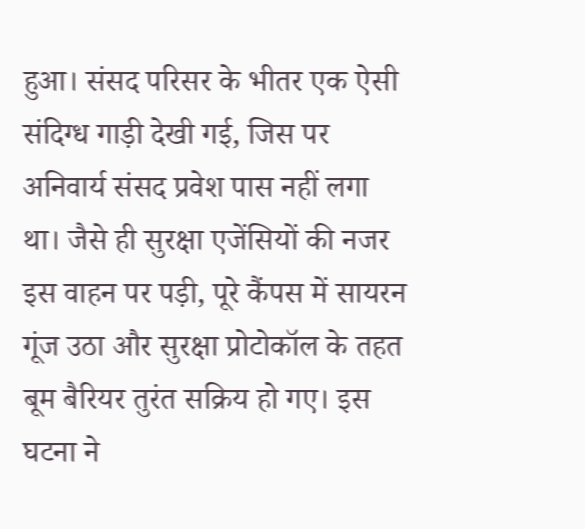हुआ। संसद परिसर के भीतर एक ऐसी संदिग्ध गाड़ी देखी गई, जिस पर अनिवार्य संसद प्रवेश पास नहीं लगा था। जैसे ही सुरक्षा एजेंसियों की नजर इस वाहन पर पड़ी, पूरे कैंपस में सायरन गूंज उठा और सुरक्षा प्रोटोकॉल के तहत बूम बैरियर तुरंत सक्रिय हो गए। इस घटना ने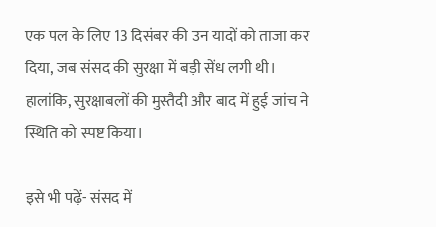एक पल के लिए 13 दिसंबर की उन यादों को ताजा कर दिया, जब संसद की सुरक्षा में बड़ी सेंध लगी थी। हालांकि, सुरक्षाबलों की मुस्तैदी और बाद में हुई जांच ने स्थिति को स्पष्ट किया।

इसे भी पढ़ें- संसद में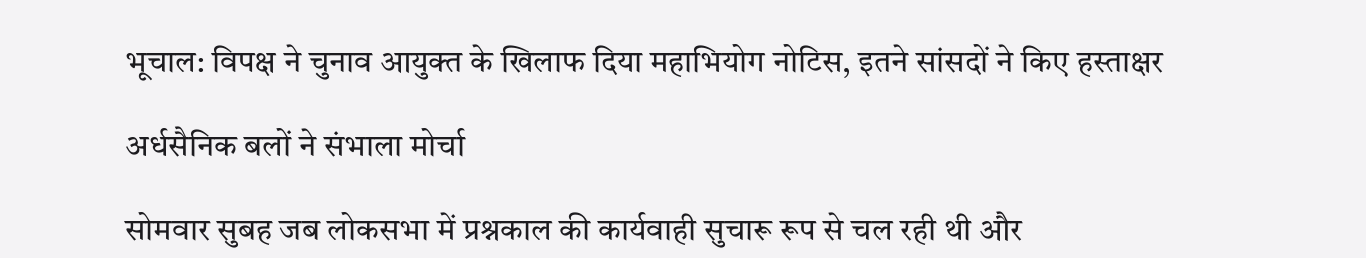भूचाल: विपक्ष ने चुनाव आयुक्त के खिलाफ दिया महाभियोग नोटिस, इतने सांसदों ने किए हस्ताक्षर

अर्धसैनिक बलों ने संभाला मोर्चा

सोमवार सुबह जब लोकसभा में प्रश्नकाल की कार्यवाही सुचारू रूप से चल रही थी और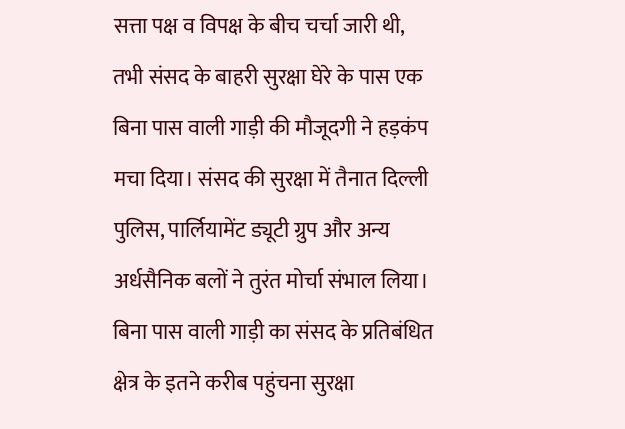सत्ता पक्ष व विपक्ष के बीच चर्चा जारी थी, तभी संसद के बाहरी सुरक्षा घेरे के पास एक बिना पास वाली गाड़ी की मौजूदगी ने हड़कंप मचा दिया। संसद की सुरक्षा में तैनात दिल्ली पुलिस, पार्लियामेंट ड्यूटी ग्रुप और अन्य अर्धसैनिक बलों ने तुरंत मोर्चा संभाल लिया। बिना पास वाली गाड़ी का संसद के प्रतिबंधित क्षेत्र के इतने करीब पहुंचना सुरक्षा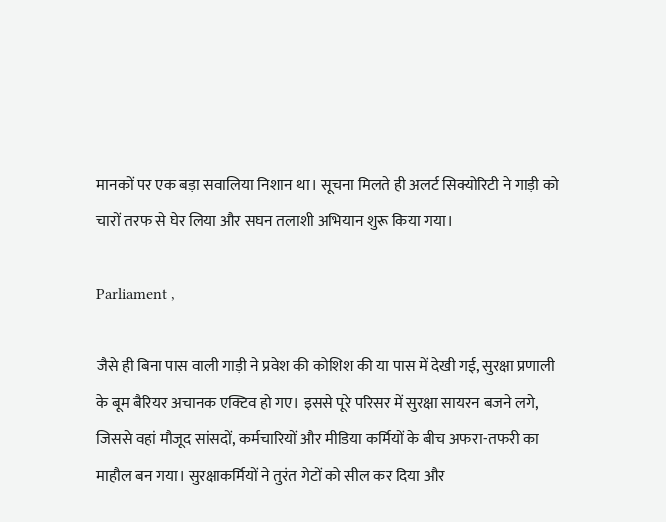मानकों पर एक बड़ा सवालिया निशान था। सूचना मिलते ही अलर्ट सिक्योरिटी ने गाड़ी को चारों तरफ से घेर लिया और सघन तलाशी अभियान शुरू किया गया।

Parliament ,

जैसे ही बिना पास वाली गाड़ी ने प्रवेश की कोशिश की या पास में देखी गई, सुरक्षा प्रणाली के बूम बैरियर अचानक एक्टिव हो गए। इससे पूरे परिसर में सुरक्षा सायरन बजने लगे, जिससे वहां मौजूद सांसदों, कर्मचारियों और मीडिया कर्मियों के बीच अफरा-तफरी का माहौल बन गया। सुरक्षाकर्मियों ने तुरंत गेटों को सील कर दिया और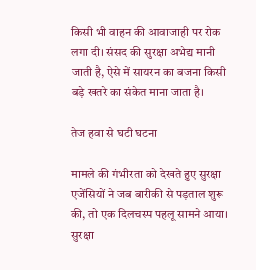किसी भी वाहन की आवाजाही पर रोक लगा दी। संसद की सुरक्षा अभेद्य मानी जाती है, ऐसे में सायरन का बजना किसी बड़े खतरे का संकेत माना जाता है।

तेज हवा से घटी घटना

मामले की गंभीरता को देखते हुए सुरक्षा एजेंसियों ने जब बारीकी से पड़ताल शुरू की, तो एक दिलचस्प पहलू सामने आया। सुरक्षा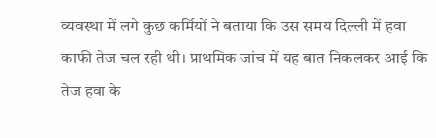व्यवस्था में लगे कुछ कर्मियों ने बताया कि उस समय दिल्ली में हवा काफी तेज चल रही थी। प्राथमिक जांच में यह बात निकलकर आई कि तेज हवा के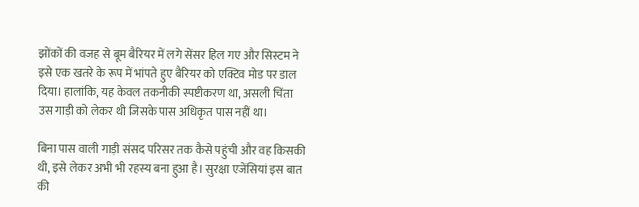झोंकों की वजह से बूम बैरियर में लगे सेंसर हिल गए और सिस्टम ने इसे एक खतरे के रूप में भांपते हुए बैरियर को एक्टिव मोड पर डाल दिया। हालांकि, यह केवल तकनीकी स्पष्टीकरण था, असली चिंता उस गाड़ी को लेकर थी जिसके पास अधिकृत पास नहीं था।

बिना पास वाली गाड़ी संसद परिसर तक कैसे पहुंची और वह किसकी थी, इसे लेकर अभी भी रहस्य बना हुआ है। सुरक्षा एजेंसियां इस बात की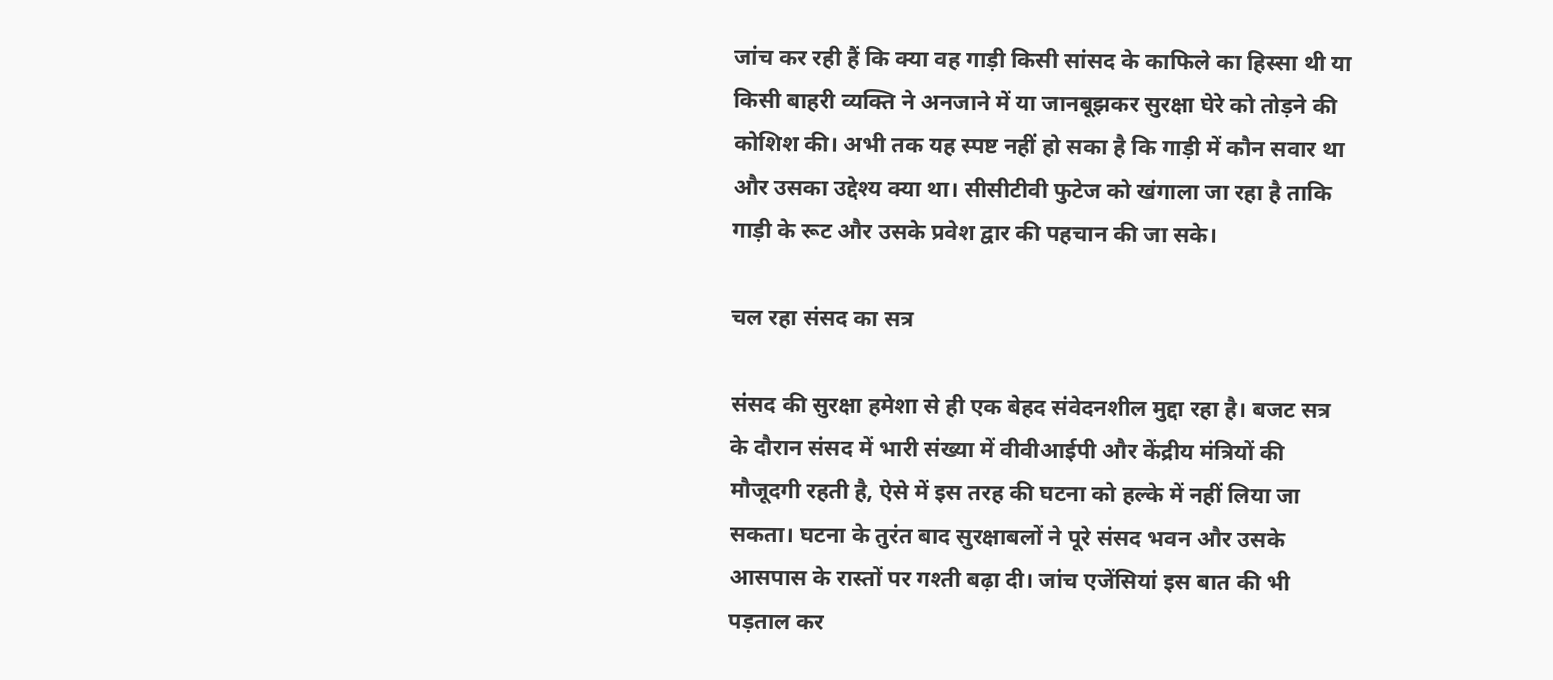जांच कर रही हैं कि क्या वह गाड़ी किसी सांसद के काफिले का हिस्सा थी या किसी बाहरी व्यक्ति ने अनजाने में या जानबूझकर सुरक्षा घेरे को तोड़ने की कोशिश की। अभी तक यह स्पष्ट नहीं हो सका है कि गाड़ी में कौन सवार था और उसका उद्देश्य क्या था। सीसीटीवी फुटेज को खंगाला जा रहा है ताकि गाड़ी के रूट और उसके प्रवेश द्वार की पहचान की जा सके।

चल रहा संसद का सत्र

संसद की सुरक्षा हमेशा से ही एक बेहद संवेदनशील मुद्दा रहा है। बजट सत्र के दौरान संसद में भारी संख्या में वीवीआईपी और केंद्रीय मंत्रियों की मौजूदगी रहती है, ऐसे में इस तरह की घटना को हल्के में नहीं लिया जा सकता। घटना के तुरंत बाद सुरक्षाबलों ने पूरे संसद भवन और उसके आसपास के रास्तों पर गश्ती बढ़ा दी। जांच एजेंसियां इस बात की भी पड़ताल कर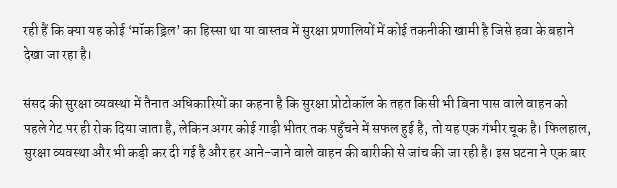रही हैं कि क्या यह कोई ‘मॉक ड्रिल’ का हिस्सा था या वास्तव में सुरक्षा प्रणालियों में कोई तकनीकी खामी है जिसे हवा के बहाने देखा जा रहा है।

संसद की सुरक्षा व्यवस्था में तैनात अधिकारियों का कहना है कि सुरक्षा प्रोटोकॉल के तहत किसी भी बिना पास वाले वाहन को पहले गेट पर ही रोक दिया जाता है, लेकिन अगर कोई गाड़ी भीतर तक पहुँचने में सफल हुई है, तो यह एक गंभीर चूक है। फिलहाल, सुरक्षा व्यवस्था और भी कड़ी कर दी गई है और हर आने-जाने वाले वाहन की बारीकी से जांच की जा रही है। इस घटना ने एक बार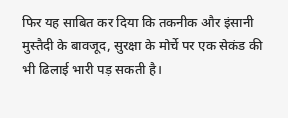फिर यह साबित कर दिया कि तकनीक और इंसानी मुस्तैदी के बावजूद, सुरक्षा के मोर्चे पर एक सेकंड की भी ढिलाई भारी पड़ सकती है।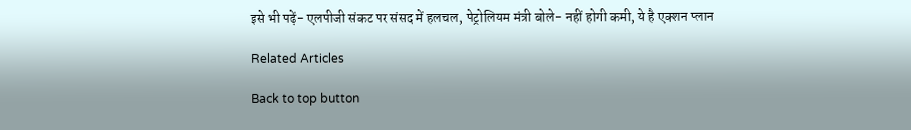इसे भी पढ़ें- एलपीजी संकट पर संसद में हलचल, पेट्रोलियम मंत्री बोले- नहीं होगी कमी, ये है एक्शन प्लान

Related Articles

Back to top button